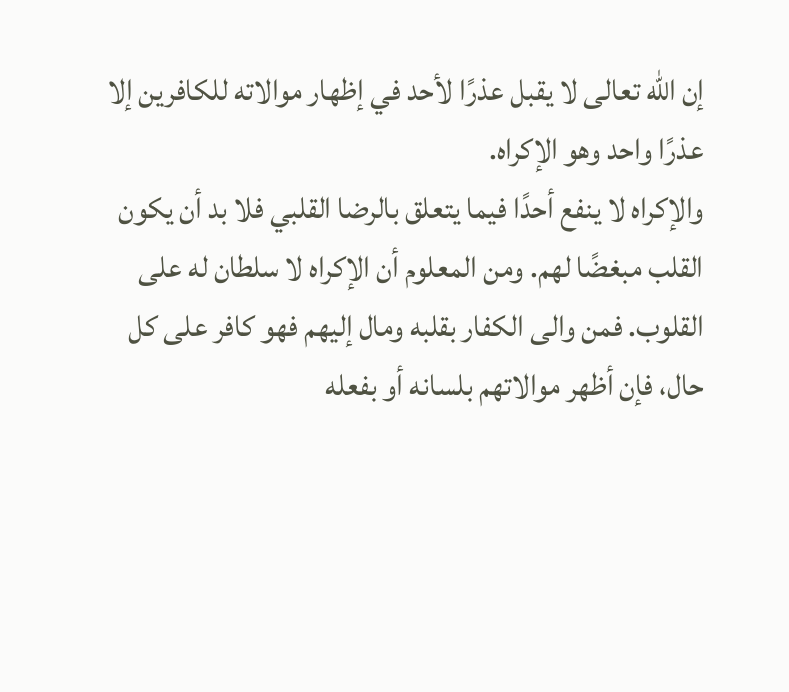إن الله تعالى لا يقبل عذرًا لأحد في إظهار موالاته للكافرين إلا عذرًا واحد وهو الإكراه.
والإكراه لا ينفع أحدًا فيما يتعلق بالرضا القلبي فلا بد أن يكون القلب مبغضًا لهم. ومن المعلوم أن الإكراه لا سلطان له على القلوب. فمن والى الكفار بقلبه ومال إليهم فهو كافر على كل حال، فإن أظهر موالاتهم بلسانه أو بفعله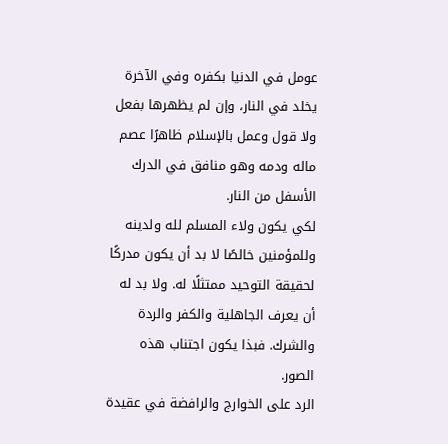عومل في الدنيا بكفره وفي الآخرة يخلد في النار، وإن لم يظهرها بفعل ولا قول وعمل بالإسلام ظاهرًا عصم ماله ودمه وهو منافق في الدرك الأسفل من النار.
لكي يكون ولاء المسلم لله ولدينه وللمؤمنين خالصًا لا بد أن يكون مدركًا لحقيقة التوحيد ممتثلًا له. ولا بد له أن يعرف الجاهلية والكفر والردة والشرك. فبذا يكون اجتناب هذه الصور.
الرد على الخوارج والرافضة في عقيدة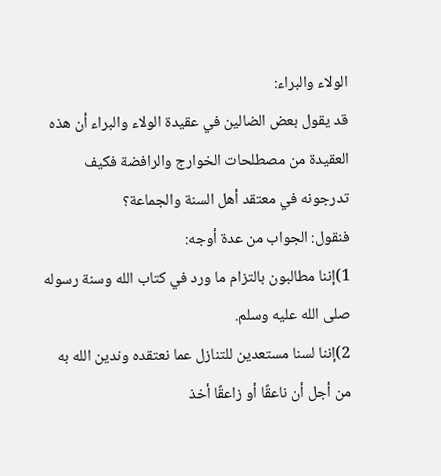الولاء والبراء:
قد يقول بعض الضالين في عقيدة الولاء والبراء أن هذه العقيدة من مصطلحات الخوارج والرافضة فكيف تدرجونه في معتقد أهل السنة والجماعة؟
فنقول: الجواب من عدة أوجه:
1)إننا مطالبون بالتزام ما ورد في كتاب الله وسنة رسوله صلى الله عليه وسلم.
2)إننا لسنا مستعدين للتنازل عما نعتقده وندين الله به من أجل أن ناعقًا أو زاعقًا أخذ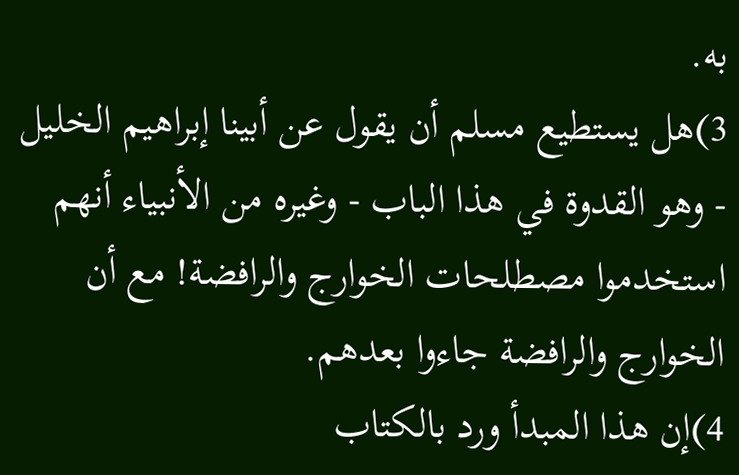به.
3)هل يستطيع مسلم أن يقول عن أبينا إبراهيم الخليل - وهو القدوة في هذا الباب - وغيره من الأنبياء أنهم استخدموا مصطلحات الخوارج والرافضة! مع أن الخوارج والرافضة جاءوا بعدهم.
4)إن هذا المبدأ ورد بالكتاب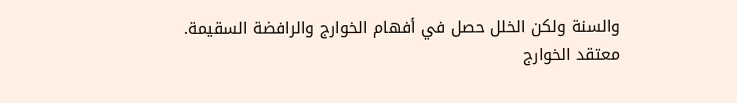والسنة ولكن الخلل حصل في أفهام الخوارج والرافضة السقيمة.
معتقد الخوارج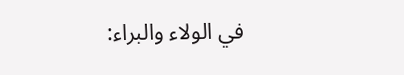في الولاء والبراء: